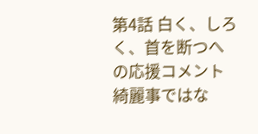第4話 白く、しろく、首を断つへの応援コメント
綺麗事ではな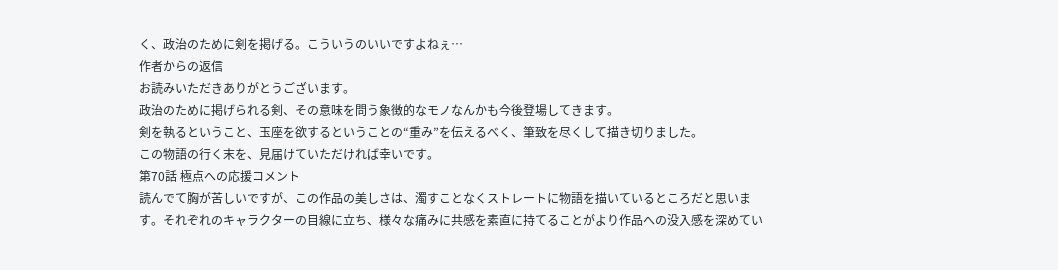く、政治のために剣を掲げる。こういうのいいですよねぇ…
作者からの返信
お読みいただきありがとうございます。
政治のために掲げられる剣、その意味を問う象徴的なモノなんかも今後登場してきます。
剣を執るということ、玉座を欲するということの“重み”を伝えるべく、筆致を尽くして描き切りました。
この物語の行く末を、見届けていただければ幸いです。
第70話 極点への応援コメント
読んでて胸が苦しいですが、この作品の美しさは、濁すことなくストレートに物語を描いているところだと思います。それぞれのキャラクターの目線に立ち、様々な痛みに共感を素直に持てることがより作品への没入感を深めてい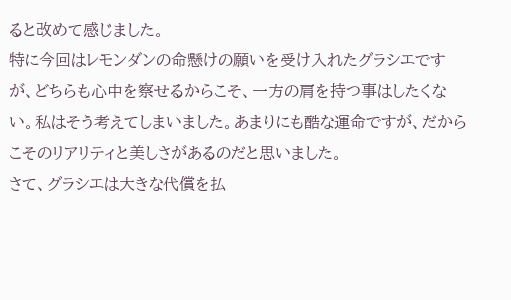ると改めて感じました。
特に今回はレモンダンの命懸けの願いを受け入れたグラシエですが、どちらも心中を察せるからこそ、一方の肩を持つ事はしたくない。私はそう考えてしまいました。あまりにも酷な運命ですが、だからこそのリアリティと美しさがあるのだと思いました。
さて、グラシエは大きな代償を払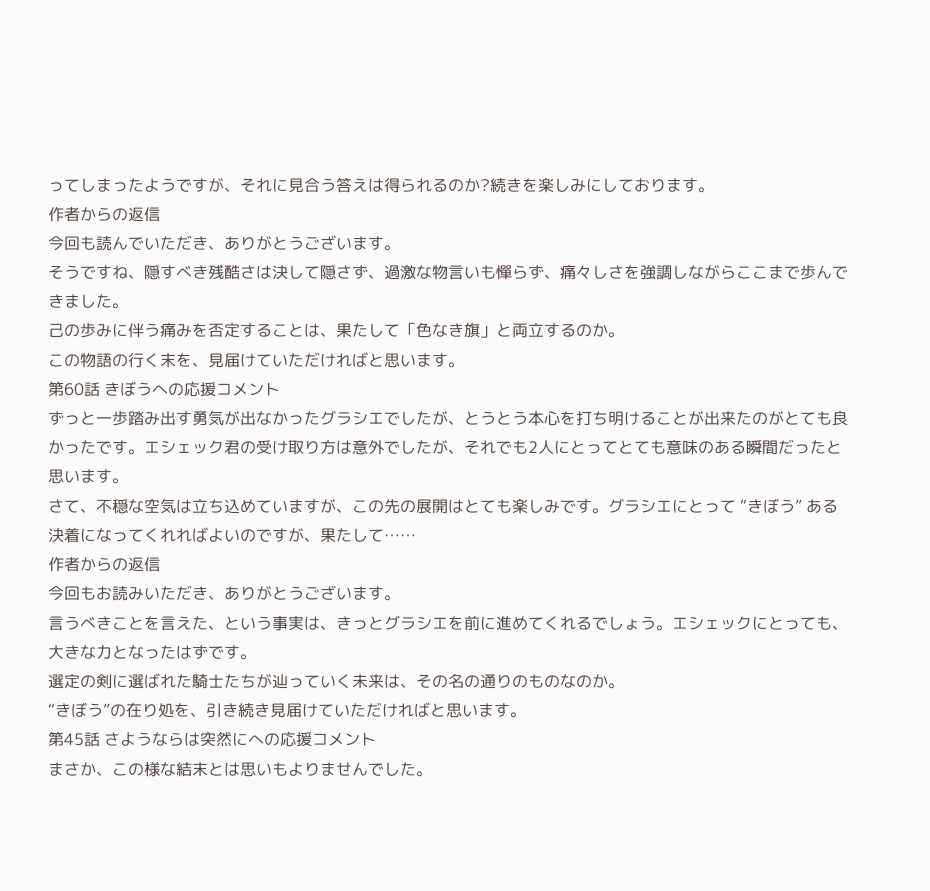ってしまったようですが、それに見合う答えは得られるのか?続きを楽しみにしております。
作者からの返信
今回も読んでいただき、ありがとうございます。
そうですね、隠すべき残酷さは決して隠さず、過激な物言いも憚らず、痛々しさを強調しながらここまで歩んできました。
己の歩みに伴う痛みを否定することは、果たして「色なき旗」と両立するのか。
この物語の行く末を、見届けていただければと思います。
第60話 きぼうへの応援コメント
ずっと一歩踏み出す勇気が出なかったグラシエでしたが、とうとう本心を打ち明けることが出来たのがとても良かったです。エシェック君の受け取り方は意外でしたが、それでも2人にとってとても意味のある瞬間だったと思います。
さて、不穏な空気は立ち込めていますが、この先の展開はとても楽しみです。グラシエにとって “きぼう” ある決着になってくれればよいのですが、果たして……
作者からの返信
今回もお読みいただき、ありがとうございます。
言うべきことを言えた、という事実は、きっとグラシエを前に進めてくれるでしょう。エシェックにとっても、大きな力となったはずです。
選定の剣に選ばれた騎士たちが辿っていく未来は、その名の通りのものなのか。
“きぼう”の在り処を、引き続き見届けていただければと思います。
第45話 さようならは突然にへの応援コメント
まさか、この様な結末とは思いもよりませんでした。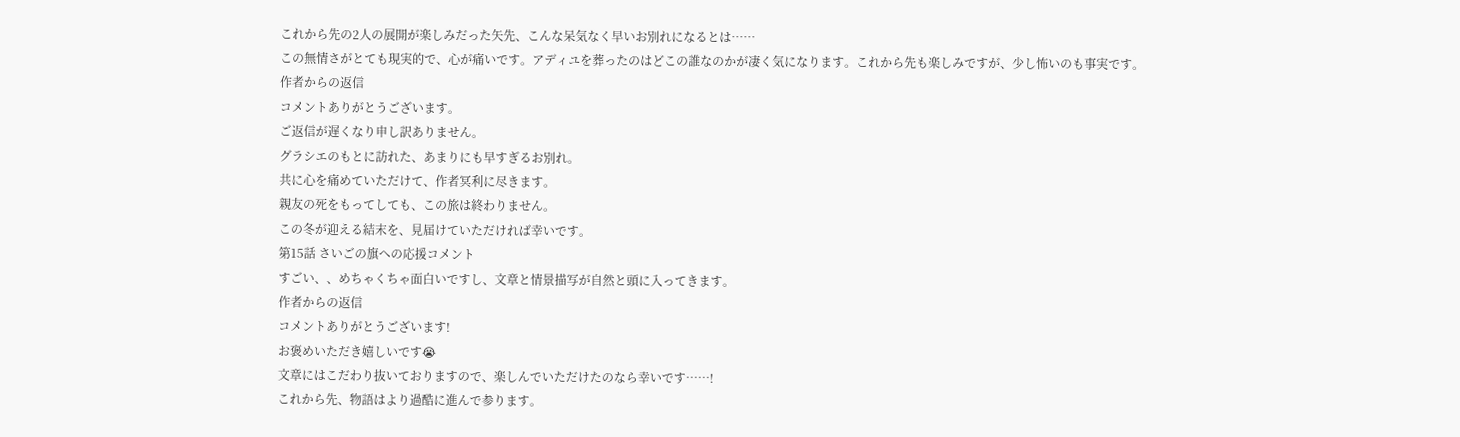これから先の2人の展開が楽しみだった矢先、こんな呆気なく早いお別れになるとは……
この無情さがとても現実的で、心が痛いです。アディユを葬ったのはどこの誰なのかが凄く気になります。これから先も楽しみですが、少し怖いのも事実です。
作者からの返信
コメントありがとうございます。
ご返信が遅くなり申し訳ありません。
グラシエのもとに訪れた、あまりにも早すぎるお別れ。
共に心を痛めていただけて、作者冥利に尽きます。
親友の死をもってしても、この旅は終わりません。
この冬が迎える結末を、見届けていただければ幸いです。
第15話 さいごの旗への応援コメント
すごい、、めちゃくちゃ面白いですし、文章と情景描写が自然と頭に入ってきます。
作者からの返信
コメントありがとうございます!
お褒めいただき嬉しいです😭
文章にはこだわり抜いておりますので、楽しんでいただけたのなら幸いです……!
これから先、物語はより過酷に進んで参ります。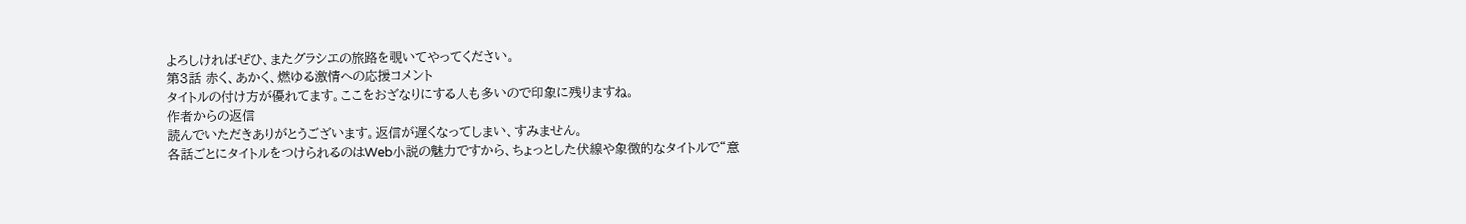よろしければぜひ、またグラシエの旅路を覗いてやってください。
第3話 赤く、あかく、燃ゆる激情への応援コメント
タイトルの付け方が優れてます。ここをおざなりにする人も多いので印象に残りますね。
作者からの返信
読んでいただきありがとうございます。返信が遅くなってしまい、すみません。
各話ごとにタイトルをつけられるのはWeb小説の魅力ですから、ちょっとした伏線や象徴的なタイトルで“意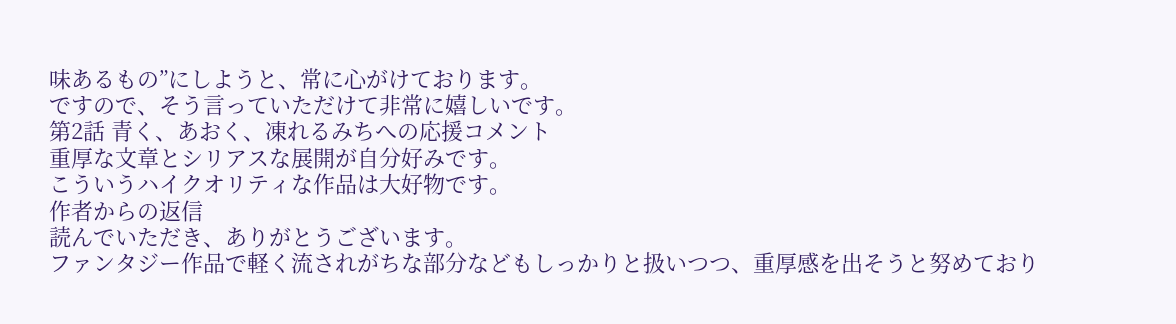味あるもの”にしようと、常に心がけております。
ですので、そう言っていただけて非常に嬉しいです。
第2話 青く、あおく、凍れるみちへの応援コメント
重厚な文章とシリアスな展開が自分好みです。
こういうハイクオリティな作品は大好物です。
作者からの返信
読んでいただき、ありがとうございます。
ファンタジー作品で軽く流されがちな部分などもしっかりと扱いつつ、重厚感を出そうと努めており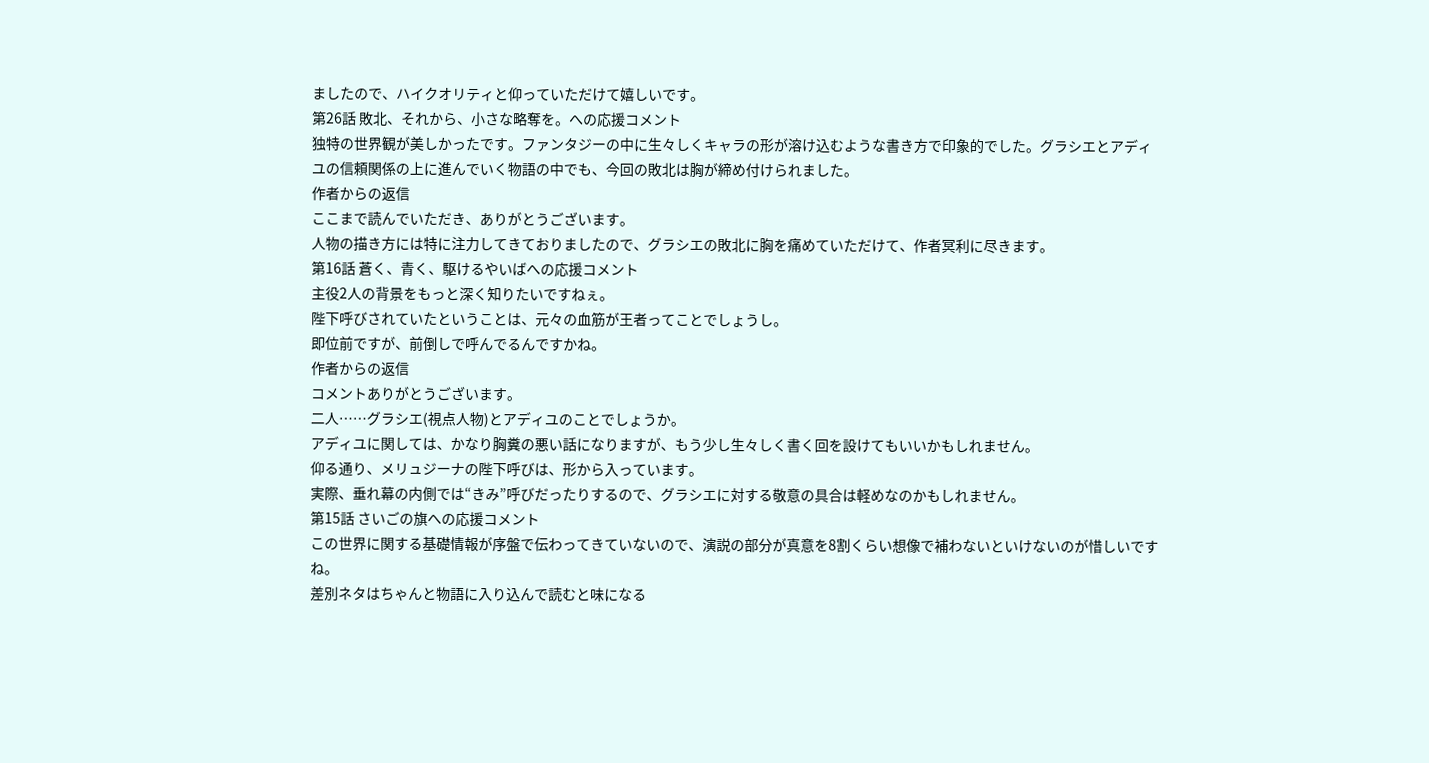ましたので、ハイクオリティと仰っていただけて嬉しいです。
第26話 敗北、それから、小さな略奪を。への応援コメント
独特の世界観が美しかったです。ファンタジーの中に生々しくキャラの形が溶け込むような書き方で印象的でした。グラシエとアディユの信頼関係の上に進んでいく物語の中でも、今回の敗北は胸が締め付けられました。
作者からの返信
ここまで読んでいただき、ありがとうございます。
人物の描き方には特に注力してきておりましたので、グラシエの敗北に胸を痛めていただけて、作者冥利に尽きます。
第16話 蒼く、青く、駆けるやいばへの応援コメント
主役2人の背景をもっと深く知りたいですねぇ。
陛下呼びされていたということは、元々の血筋が王者ってことでしょうし。
即位前ですが、前倒しで呼んでるんですかね。
作者からの返信
コメントありがとうございます。
二人……グラシエ(視点人物)とアディユのことでしょうか。
アディユに関しては、かなり胸糞の悪い話になりますが、もう少し生々しく書く回を設けてもいいかもしれません。
仰る通り、メリュジーナの陛下呼びは、形から入っています。
実際、垂れ幕の内側では“きみ”呼びだったりするので、グラシエに対する敬意の具合は軽めなのかもしれません。
第15話 さいごの旗への応援コメント
この世界に関する基礎情報が序盤で伝わってきていないので、演説の部分が真意を8割くらい想像で補わないといけないのが惜しいですね。
差別ネタはちゃんと物語に入り込んで読むと味になる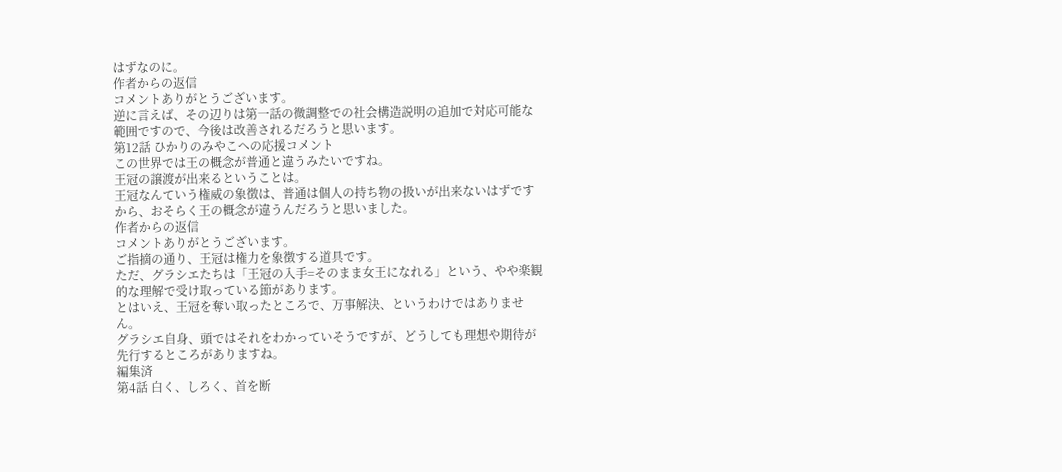はずなのに。
作者からの返信
コメントありがとうございます。
逆に言えば、その辺りは第一話の微調整での社会構造説明の追加で対応可能な範囲ですので、今後は改善されるだろうと思います。
第12話 ひかりのみやこへの応援コメント
この世界では王の概念が普通と違うみたいですね。
王冠の譲渡が出来るということは。
王冠なんていう権威の象徴は、普通は個人の持ち物の扱いが出来ないはずですから、おそらく王の概念が違うんだろうと思いました。
作者からの返信
コメントありがとうございます。
ご指摘の通り、王冠は権力を象徴する道具です。
ただ、グラシエたちは「王冠の入手=そのまま女王になれる」という、やや楽観的な理解で受け取っている節があります。
とはいえ、王冠を奪い取ったところで、万事解決、というわけではありません。
グラシエ自身、頭ではそれをわかっていそうですが、どうしても理想や期待が先行するところがありますね。
編集済
第4話 白く、しろく、首を断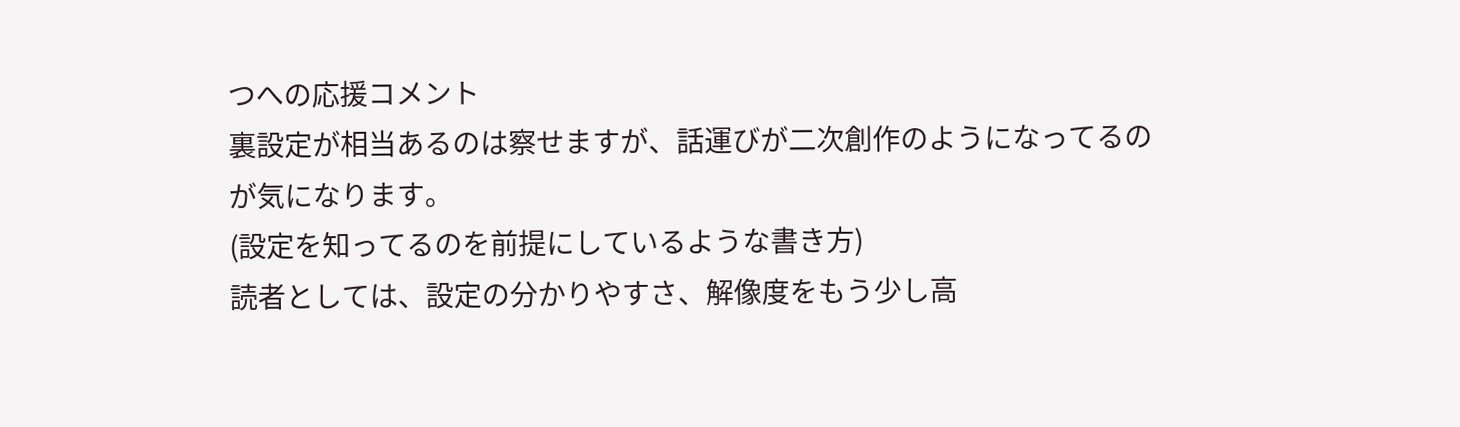つへの応援コメント
裏設定が相当あるのは察せますが、話運びが二次創作のようになってるのが気になります。
(設定を知ってるのを前提にしているような書き方)
読者としては、設定の分かりやすさ、解像度をもう少し高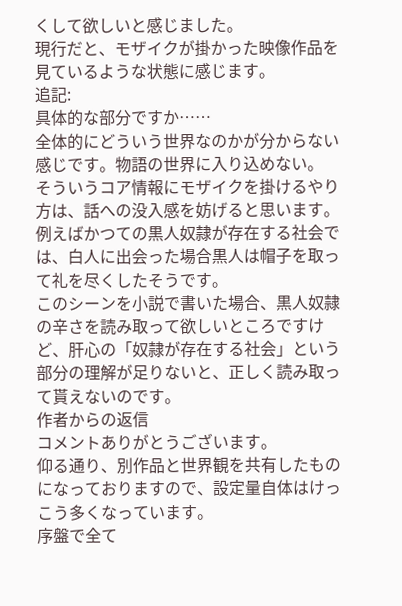くして欲しいと感じました。
現行だと、モザイクが掛かった映像作品を見ているような状態に感じます。
追記:
具体的な部分ですか……
全体的にどういう世界なのかが分からない感じです。物語の世界に入り込めない。
そういうコア情報にモザイクを掛けるやり方は、話への没入感を妨げると思います。
例えばかつての黒人奴隷が存在する社会では、白人に出会った場合黒人は帽子を取って礼を尽くしたそうです。
このシーンを小説で書いた場合、黒人奴隷の辛さを読み取って欲しいところですけど、肝心の「奴隷が存在する社会」という部分の理解が足りないと、正しく読み取って貰えないのです。
作者からの返信
コメントありがとうございます。
仰る通り、別作品と世界観を共有したものになっておりますので、設定量自体はけっこう多くなっています。
序盤で全て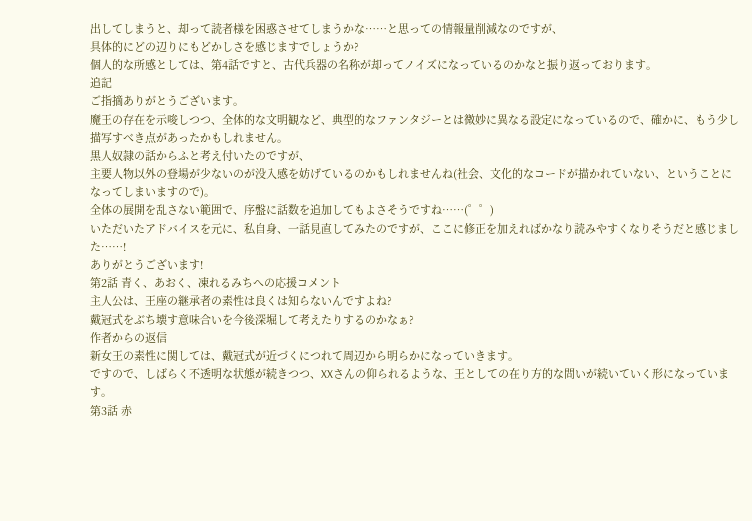出してしまうと、却って読者様を困惑させてしまうかな……と思っての情報量削減なのですが、
具体的にどの辺りにもどかしさを感じますでしょうか?
個人的な所感としては、第4話ですと、古代兵器の名称が却ってノイズになっているのかなと振り返っております。
追記
ご指摘ありがとうございます。
魔王の存在を示唆しつつ、全体的な文明観など、典型的なファンタジーとは微妙に異なる設定になっているので、確かに、もう少し描写すべき点があったかもしれません。
黒人奴隷の話からふと考え付いたのですが、
主要人物以外の登場が少ないのが没入感を妨げているのかもしれませんね(社会、文化的なコードが描かれていない、ということになってしまいますので)。
全体の展開を乱さない範囲で、序盤に話数を追加してもよさそうですね……(゜゜)
いただいたアドバイスを元に、私自身、一話見直してみたのですが、ここに修正を加えればかなり読みやすくなりそうだと感じました……!
ありがとうございます!
第2話 青く、あおく、凍れるみちへの応援コメント
主人公は、王座の継承者の素性は良くは知らないんですよね?
戴冠式をぶち壊す意味合いを今後深堀して考えたりするのかなぁ?
作者からの返信
新女王の素性に関しては、戴冠式が近づくにつれて周辺から明らかになっていきます。
ですので、しばらく不透明な状態が続きつつ、XXさんの仰られるような、王としての在り方的な問いが続いていく形になっています。
第3話 赤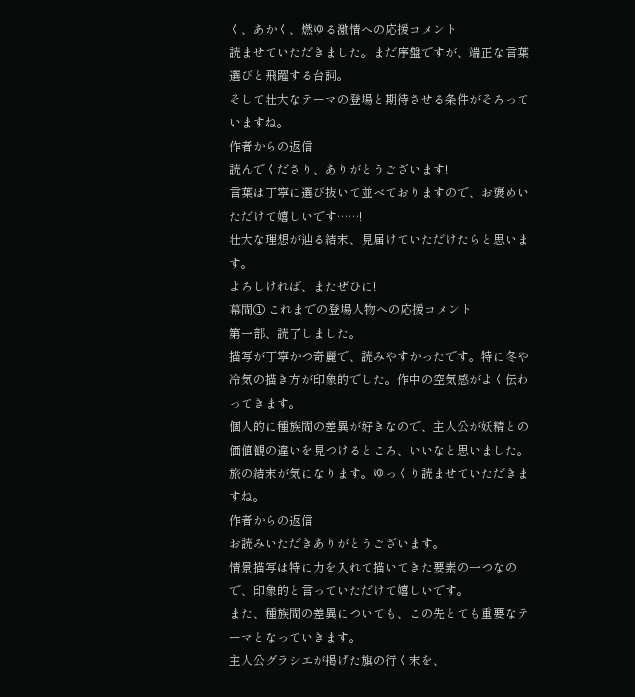く、あかく、燃ゆる激情への応援コメント
読ませていただきました。まだ序盤ですが、端正な言葉選びと飛躍する台詞。
そして壮大なテーマの登場と期待させる条件がそろっていますね。
作者からの返信
読んでくださり、ありがとうございます!
言葉は丁寧に選び抜いて並べておりますので、お褒めいただけて嬉しいです……!
壮大な理想が辿る結末、見届けていただけたらと思います。
よろしければ、またぜひに!
幕間① これまでの登場人物への応援コメント
第一部、読了しました。
描写が丁寧かつ奇麗で、読みやすかったです。特に冬や冷気の描き方が印象的でした。作中の空気感がよく伝わってきます。
個人的に種族間の差異が好きなので、主人公が妖精との価値観の違いを見つけるところ、いいなと思いました。
旅の結末が気になります。ゆっくり読ませていただきますね。
作者からの返信
お読みいただきありがとうございます。
情景描写は特に力を入れて描いてきた要素の一つなので、印象的と言っていただけて嬉しいです。
また、種族間の差異についても、この先とても重要なテーマとなっていきます。
主人公グラシエが掲げた旗の行く末を、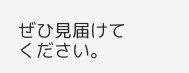ぜひ見届けてください。